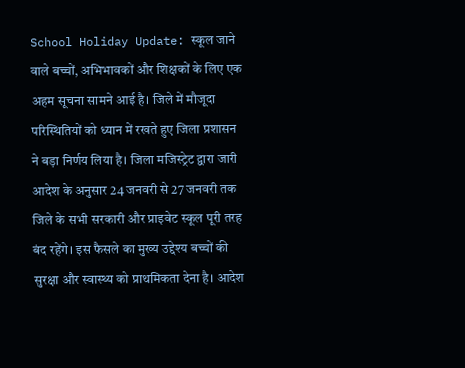School Holiday Update: स्कूल जाने वाले बच्चों, अभिभावकों और शिक्षकों के लिए एक अहम सूचना सामने आई है। जिले में मौजूदा परिस्थितियों को ध्यान में रखते हुए जिला प्रशासन ने बड़ा निर्णय लिया है। जिला मजिस्ट्रेट द्वारा जारी आदेश के अनुसार 24 जनवरी से 27 जनवरी तक जिले के सभी सरकारी और प्राइवेट स्कूल पूरी तरह बंद रहेंगे। इस फैसले का मुख्य उद्देश्य बच्चों की सुरक्षा और स्वास्थ्य को प्राथमिकता देना है। आदेश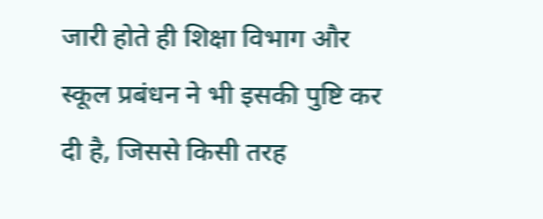जारी होते ही शिक्षा विभाग और स्कूल प्रबंधन ने भी इसकी पुष्टि कर दी है, जिससे किसी तरह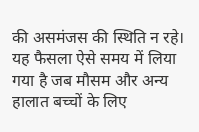की असमंजस की स्थिति न रहे।
यह फैसला ऐसे समय में लिया गया है जब मौसम और अन्य हालात बच्चों के लिए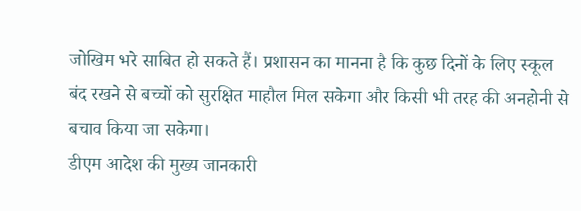जोखिम भरे साबित हो सकते हैं। प्रशासन का मानना है कि कुछ दिनों के लिए स्कूल बंद रखने से बच्चों को सुरक्षित माहौल मिल सकेगा और किसी भी तरह की अनहोनी से बचाव किया जा सकेगा।
डीएम आदेश की मुख्य जानकारी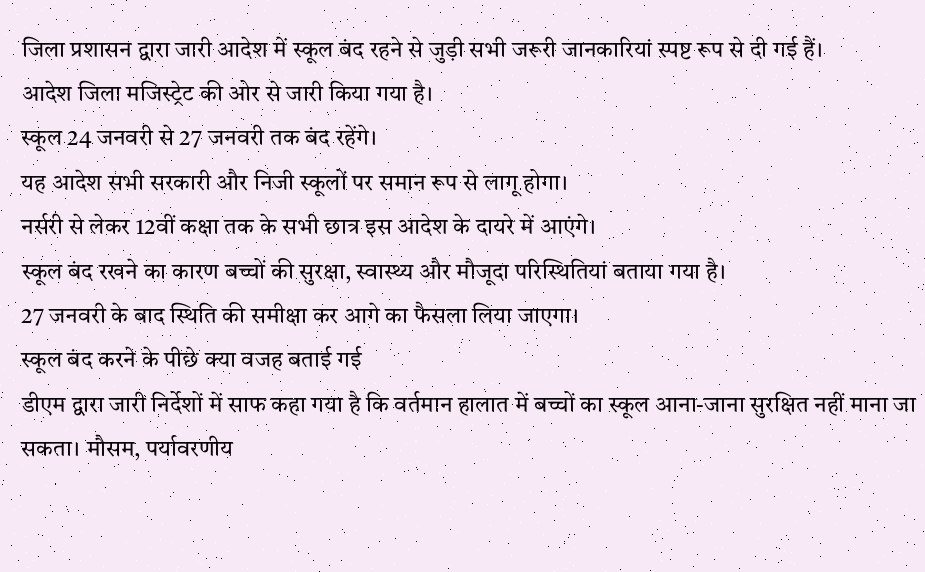जिला प्रशासन द्वारा जारी आदेश में स्कूल बंद रहने से जुड़ी सभी जरूरी जानकारियां स्पष्ट रूप से दी गई हैं।
आदेश जिला मजिस्ट्रेट की ओर से जारी किया गया है।
स्कूल 24 जनवरी से 27 जनवरी तक बंद रहेंगे।
यह आदेश सभी सरकारी और निजी स्कूलों पर समान रूप से लागू होगा।
नर्सरी से लेकर 12वीं कक्षा तक के सभी छात्र इस आदेश के दायरे में आएंगे।
स्कूल बंद रखने का कारण बच्चों की सुरक्षा, स्वास्थ्य और मौजूदा परिस्थितियां बताया गया है।
27 जनवरी के बाद स्थिति की समीक्षा कर आगे का फैसला लिया जाएगा।
स्कूल बंद करने के पीछे क्या वजह बताई गई
डीएम द्वारा जारी निर्देशों में साफ कहा गया है कि वर्तमान हालात में बच्चों का स्कूल आना-जाना सुरक्षित नहीं माना जा सकता। मौसम, पर्यावरणीय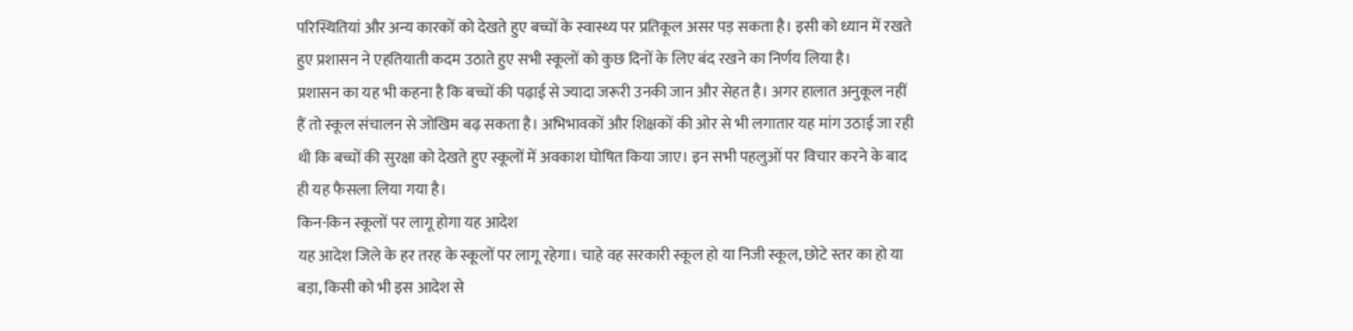परिस्थितियां और अन्य कारकों को देखते हुए बच्चों के स्वास्थ्य पर प्रतिकूल असर पड़ सकता है। इसी को ध्यान में रखते हुए प्रशासन ने एहतियाती कदम उठाते हुए सभी स्कूलों को कुछ दिनों के लिए बंद रखने का निर्णय लिया है।
प्रशासन का यह भी कहना है कि बच्चों की पढ़ाई से ज्यादा जरूरी उनकी जान और सेहत है। अगर हालात अनुकूल नहीं हैं तो स्कूल संचालन से जोखिम बढ़ सकता है। अभिभावकों और शिक्षकों की ओर से भी लगातार यह मांग उठाई जा रही थी कि बच्चों की सुरक्षा को देखते हुए स्कूलों में अवकाश घोषित किया जाए। इन सभी पहलुओं पर विचार करने के बाद ही यह फैसला लिया गया है।
किन-किन स्कूलों पर लागू होगा यह आदेश
यह आदेश जिले के हर तरह के स्कूलों पर लागू रहेगा। चाहे वह सरकारी स्कूल हो या निजी स्कूल, छोटे स्तर का हो या बड़ा, किसी को भी इस आदेश से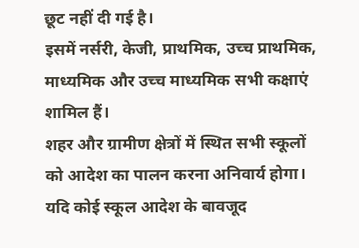छूट नहीं दी गई है।
इसमें नर्सरी, केजी, प्राथमिक, उच्च प्राथमिक, माध्यमिक और उच्च माध्यमिक सभी कक्षाएं शामिल हैं।
शहर और ग्रामीण क्षेत्रों में स्थित सभी स्कूलों को आदेश का पालन करना अनिवार्य होगा।
यदि कोई स्कूल आदेश के बावजूद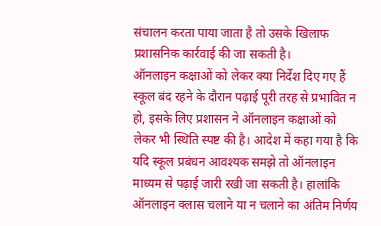संचालन करता पाया जाता है तो उसके खिलाफ प्रशासनिक कार्रवाई की जा सकती है।
ऑनलाइन कक्षाओं को लेकर क्या निर्देश दिए गए हैं
स्कूल बंद रहने के दौरान पढ़ाई पूरी तरह से प्रभावित न हो, इसके लिए प्रशासन ने ऑनलाइन कक्षाओं को लेकर भी स्थिति स्पष्ट की है। आदेश में कहा गया है कि यदि स्कूल प्रबंधन आवश्यक समझे तो ऑनलाइन माध्यम से पढ़ाई जारी रखी जा सकती है। हालांकि ऑनलाइन क्लास चलाने या न चलाने का अंतिम निर्णय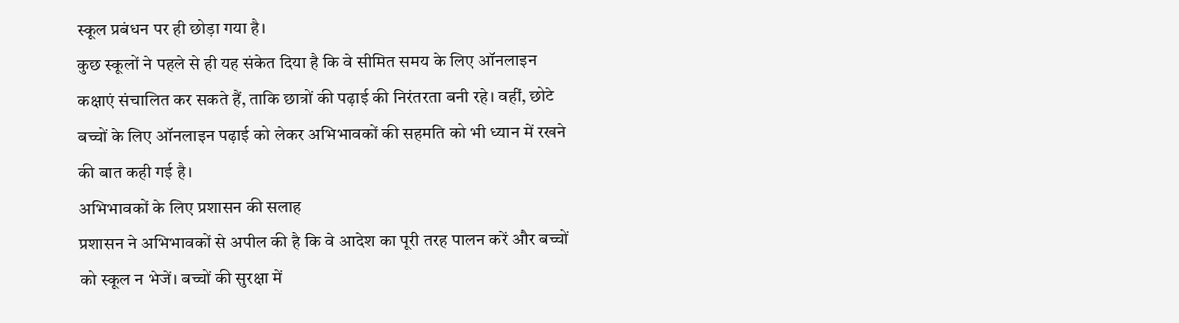स्कूल प्रबंधन पर ही छोड़ा गया है।
कुछ स्कूलों ने पहले से ही यह संकेत दिया है कि वे सीमित समय के लिए ऑनलाइन कक्षाएं संचालित कर सकते हैं, ताकि छात्रों की पढ़ाई की निरंतरता बनी रहे। वहीं, छोटे बच्चों के लिए ऑनलाइन पढ़ाई को लेकर अभिभावकों की सहमति को भी ध्यान में रखने की बात कही गई है।
अभिभावकों के लिए प्रशासन की सलाह
प्रशासन ने अभिभावकों से अपील की है कि वे आदेश का पूरी तरह पालन करें और बच्चों को स्कूल न भेजें। बच्चों की सुरक्षा में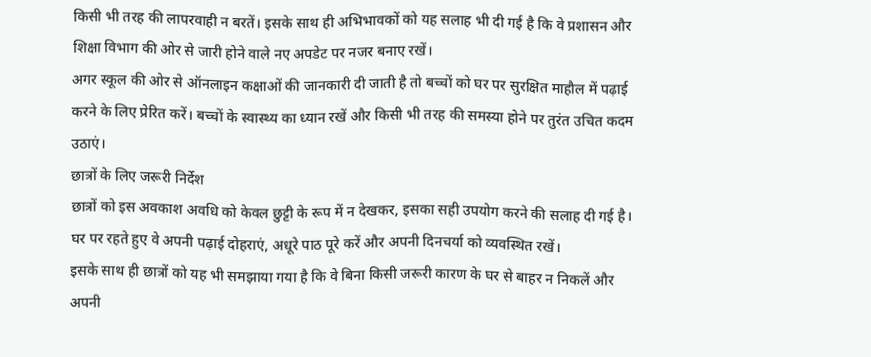किसी भी तरह की लापरवाही न बरतें। इसके साथ ही अभिभावकों को यह सलाह भी दी गई है कि वे प्रशासन और शिक्षा विभाग की ओर से जारी होने वाले नए अपडेट पर नजर बनाए रखें।
अगर स्कूल की ओर से ऑनलाइन कक्षाओं की जानकारी दी जाती है तो बच्चों को घर पर सुरक्षित माहौल में पढ़ाई करने के लिए प्रेरित करें। बच्चों के स्वास्थ्य का ध्यान रखें और किसी भी तरह की समस्या होने पर तुरंत उचित कदम उठाएं।
छात्रों के लिए जरूरी निर्देश
छात्रों को इस अवकाश अवधि को केवल छुट्टी के रूप में न देखकर, इसका सही उपयोग करने की सलाह दी गई है। घर पर रहते हुए वे अपनी पढ़ाई दोहराएं, अधूरे पाठ पूरे करें और अपनी दिनचर्या को व्यवस्थित रखें।
इसके साथ ही छात्रों को यह भी समझाया गया है कि वे बिना किसी जरूरी कारण के घर से बाहर न निकलें और अपनी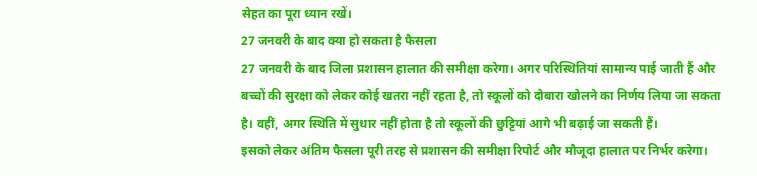सेहत का पूरा ध्यान रखें।
27 जनवरी के बाद क्या हो सकता है फैसला
27 जनवरी के बाद जिला प्रशासन हालात की समीक्षा करेगा। अगर परिस्थितियां सामान्य पाई जाती हैं और बच्चों की सुरक्षा को लेकर कोई खतरा नहीं रहता है, तो स्कूलों को दोबारा खोलने का निर्णय लिया जा सकता है। वहीं, अगर स्थिति में सुधार नहीं होता है तो स्कूलों की छुट्टियां आगे भी बढ़ाई जा सकती हैं।
इसको लेकर अंतिम फैसला पूरी तरह से प्रशासन की समीक्षा रिपोर्ट और मौजूदा हालात पर निर्भर करेगा।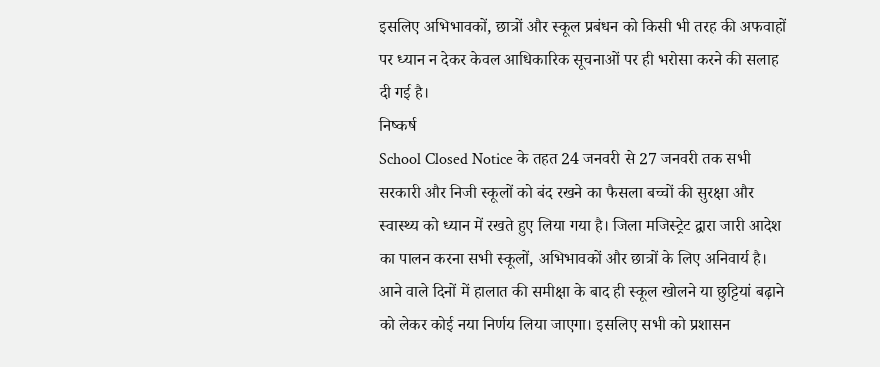इसलिए अभिभावकों, छात्रों और स्कूल प्रबंधन को किसी भी तरह की अफवाहों पर ध्यान न देकर केवल आधिकारिक सूचनाओं पर ही भरोसा करने की सलाह दी गई है।
निष्कर्ष
School Closed Notice के तहत 24 जनवरी से 27 जनवरी तक सभी सरकारी और निजी स्कूलों को बंद रखने का फैसला बच्चों की सुरक्षा और स्वास्थ्य को ध्यान में रखते हुए लिया गया है। जिला मजिस्ट्रेट द्वारा जारी आदेश का पालन करना सभी स्कूलों, अभिभावकों और छात्रों के लिए अनिवार्य है। आने वाले दिनों में हालात की समीक्षा के बाद ही स्कूल खोलने या छुट्टियां बढ़ाने को लेकर कोई नया निर्णय लिया जाएगा। इसलिए सभी को प्रशासन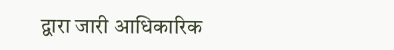द्वारा जारी आधिकारिक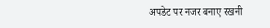अपडेट पर नजर बनाए रखनी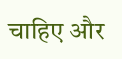चाहिए और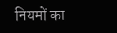नियमों का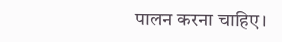पालन करना चाहिए।